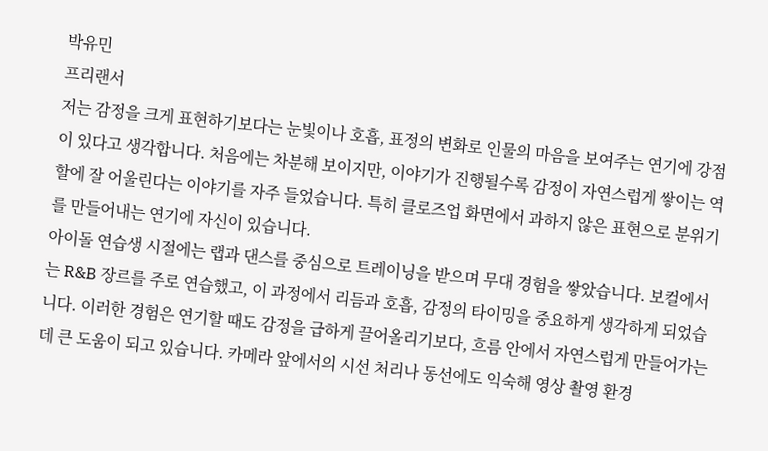박유민
프리랜서
저는 감정을 크게 표현하기보다는 눈빛이나 호흡, 표정의 변화로 인물의 마음을 보여주는 연기에 강점이 있다고 생각합니다. 처음에는 차분해 보이지만, 이야기가 진행될수록 감정이 자연스럽게 쌓이는 역할에 잘 어울린다는 이야기를 자주 들었습니다. 특히 클로즈업 화면에서 과하지 않은 표현으로 분위기를 만들어내는 연기에 자신이 있습니다.
아이돌 연습생 시절에는 랩과 댄스를 중심으로 트레이닝을 받으며 무대 경험을 쌓았습니다. 보컬에서는 R&B 장르를 주로 연습했고, 이 과정에서 리듬과 호흡, 감정의 타이밍을 중요하게 생각하게 되었습니다. 이러한 경험은 연기할 때도 감정을 급하게 끌어올리기보다, 흐름 안에서 자연스럽게 만들어가는 데 큰 도움이 되고 있습니다. 카메라 앞에서의 시선 처리나 동선에도 익숙해 영상 촬영 환경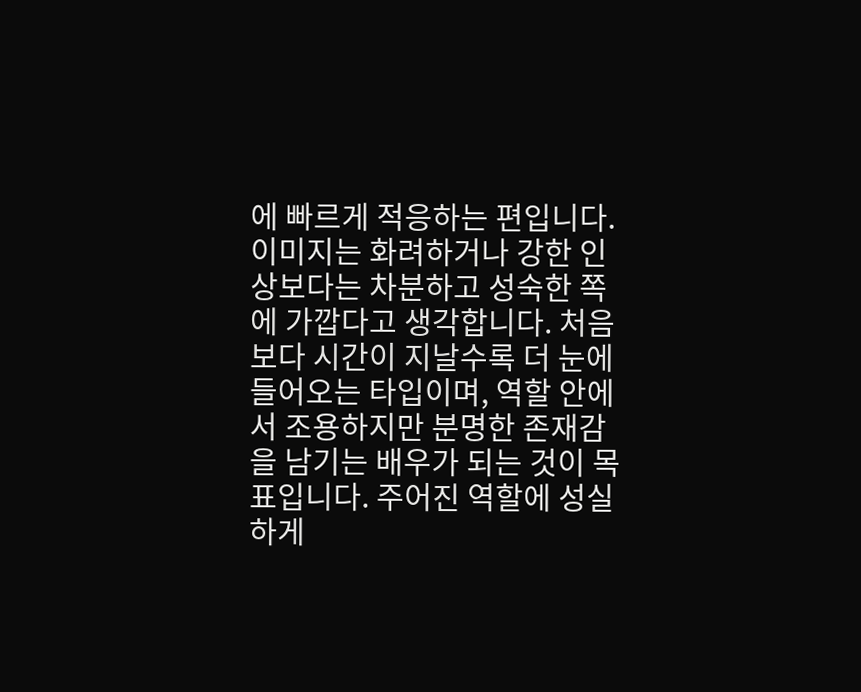에 빠르게 적응하는 편입니다.
이미지는 화려하거나 강한 인상보다는 차분하고 성숙한 쪽에 가깝다고 생각합니다. 처음보다 시간이 지날수록 더 눈에 들어오는 타입이며, 역할 안에서 조용하지만 분명한 존재감을 남기는 배우가 되는 것이 목표입니다. 주어진 역할에 성실하게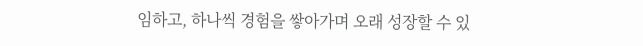임하고, 하나씩 경험을 쌓아가며 오래 성장할 수 있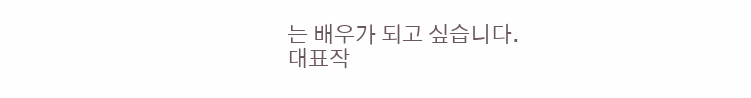는 배우가 되고 싶습니다.
대표작